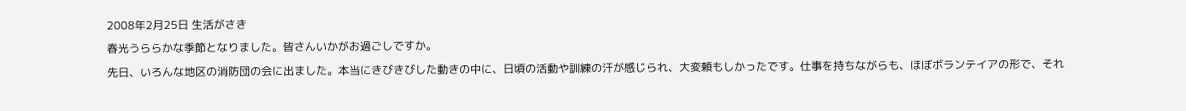2008年2月25日 生活がさき
春光うららかな季節となりました。皆さんいかがお過ごしですか。
先日、いろんな地区の消防団の会に出ました。本当にきびきびした動きの中に、日頃の活動や訓練の汗が感じられ、大変頼もしかったです。仕事を持ちながらも、ほぼボランテイアの形で、それ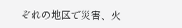ぞれの地区で災害、火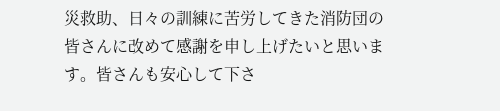災救助、日々の訓練に苦労してきた消防団の皆さんに改めて感謝を申し上げたいと思います。皆さんも安心して下さ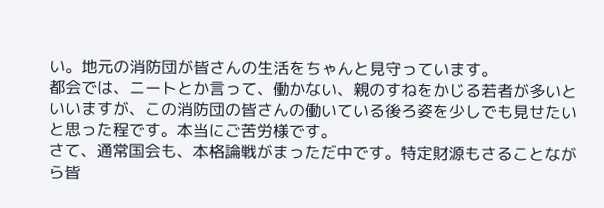い。地元の消防団が皆さんの生活をちゃんと見守っています。
都会では、ニートとか言って、働かない、親のすねをかじる若者が多いといいますが、この消防団の皆さんの働いている後ろ姿を少しでも見せたいと思った程です。本当にご苦労様です。
さて、通常国会も、本格論戦がまっただ中です。特定財源もさることながら皆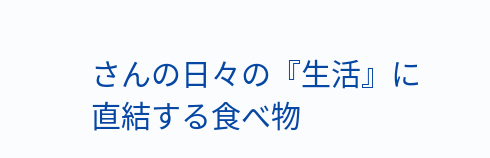さんの日々の『生活』に直結する食べ物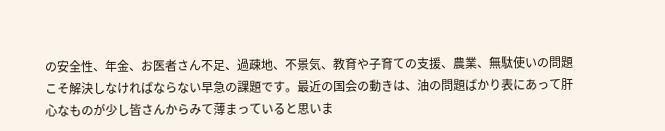の安全性、年金、お医者さん不足、過疎地、不景気、教育や子育ての支援、農業、無駄使いの問題こそ解決しなければならない早急の課題です。最近の国会の動きは、油の問題ばかり表にあって肝心なものが少し皆さんからみて薄まっていると思いま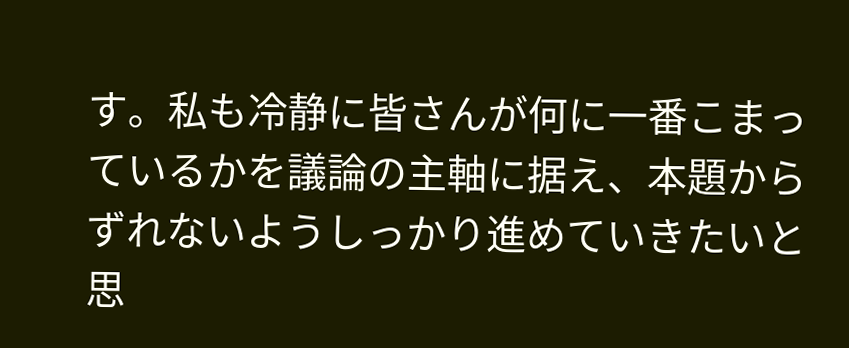す。私も冷静に皆さんが何に一番こまっているかを議論の主軸に据え、本題からずれないようしっかり進めていきたいと思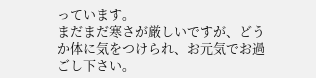っています。
まだまだ寒さが厳しいですが、どうか体に気をつけられ、お元気でお過ごし下さい。